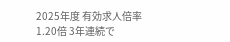2025年度 有効求人倍率1.20倍 3年連続で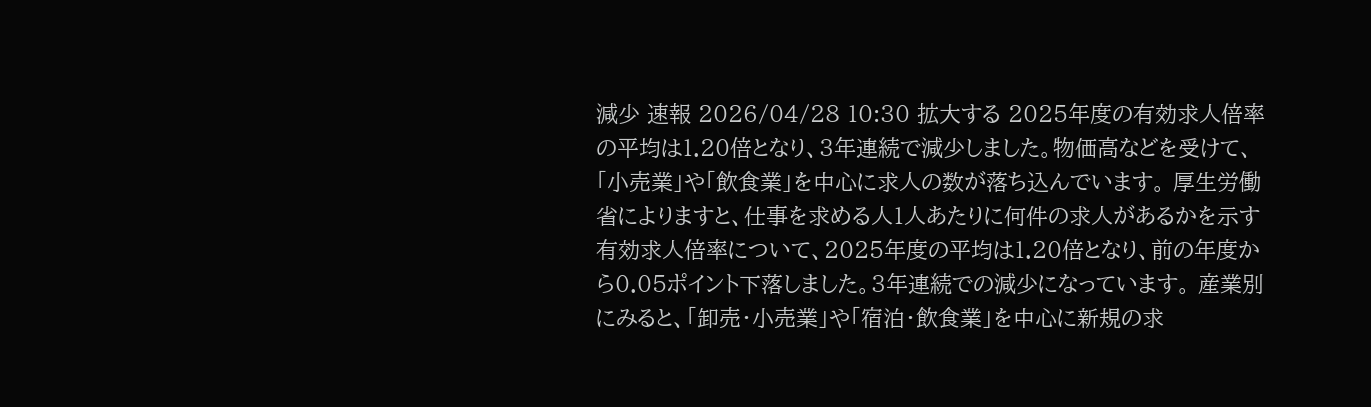減少 速報 2026/04/28 10:30 拡大する 2025年度の有効求人倍率の平均は1.20倍となり、3年連続で減少しました。物価高などを受けて、「小売業」や「飲食業」を中心に求人の数が落ち込んでいます。 厚生労働省によりますと、仕事を求める人1人あたりに何件の求人があるかを示す有効求人倍率について、2025年度の平均は1.20倍となり、前の年度から0.05ポイント下落しました。3年連続での減少になっています。 産業別にみると、「卸売・小売業」や「宿泊・飲食業」を中心に新規の求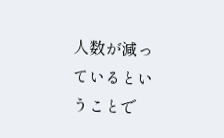人数が減っているということで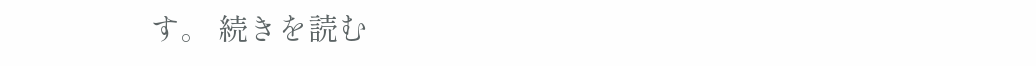す。 続きを読む